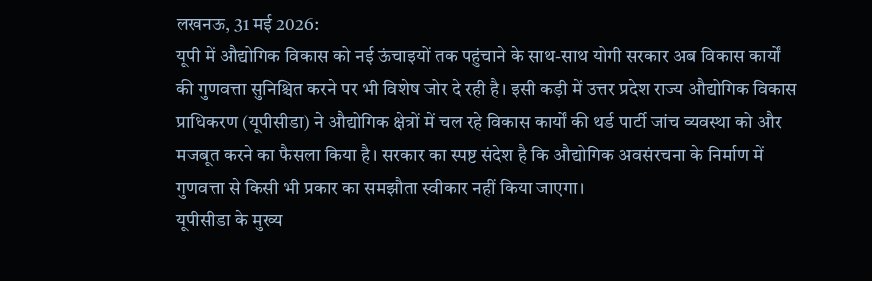लखनऊ, 31 मई 2026:
यूपी में औद्योगिक विकास को नई ऊंचाइयों तक पहुंचाने के साथ-साथ योगी सरकार अब विकास कार्यों की गुणवत्ता सुनिश्चित करने पर भी विशेष जोर दे रही है। इसी कड़ी में उत्तर प्रदेश राज्य औद्योगिक विकास प्राधिकरण (यूपीसीडा) ने औद्योगिक क्षेत्रों में चल रहे विकास कार्यों की थर्ड पार्टी जांच व्यवस्था को और मजबूत करने का फैसला किया है। सरकार का स्पष्ट संदेश है कि औद्योगिक अवसंरचना के निर्माण में गुणवत्ता से किसी भी प्रकार का समझौता स्वीकार नहीं किया जाएगा।
यूपीसीडा के मुख्य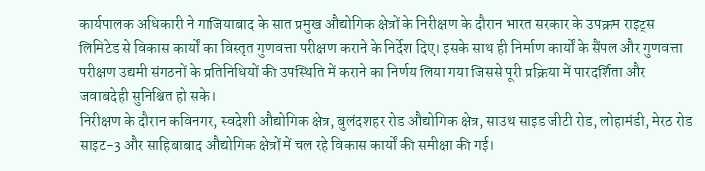कार्यपालक अधिकारी ने गाजियाबाद के सात प्रमुख औद्योगिक क्षेत्रों के निरीक्षण के दौरान भारत सरकार के उपक्रम राइट्स लिमिटेड से विकास कार्यों का विस्तृत गुणवत्ता परीक्षण कराने के निर्देश दिए। इसके साथ ही निर्माण कार्यों के सैंपल और गुणवत्ता परीक्षण उद्यमी संगठनों के प्रतिनिधियों की उपस्थिति में कराने का निर्णय लिया गया जिससे पूरी प्रक्रिया में पारदर्शिता और जवाबदेही सुनिश्चित हो सके।
निरीक्षण के दौरान कविनगर, स्वदेशी औद्योगिक क्षेत्र, बुलंदशहर रोड औद्योगिक क्षेत्र, साउथ साइड जीटी रोड, लोहामंडी, मेरठ रोड साइट-3 और साहिबाबाद औद्योगिक क्षेत्रों में चल रहे विकास कार्यों की समीक्षा की गई।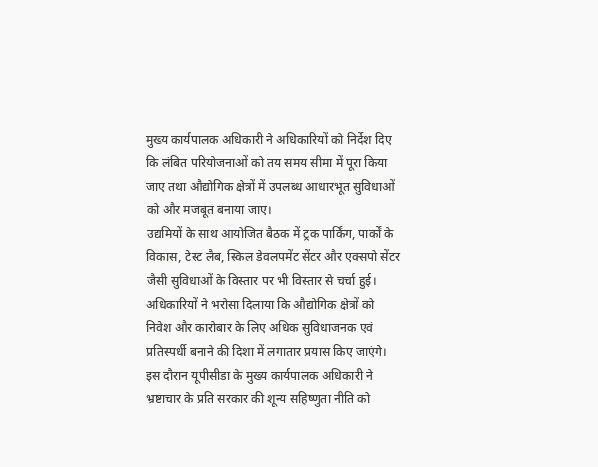मुख्य कार्यपालक अधिकारी ने अधिकारियों को निर्देश दिए कि लंबित परियोजनाओं को तय समय सीमा में पूरा किया जाए तथा औद्योगिक क्षेत्रों में उपलब्ध आधारभूत सुविधाओं को और मजबूत बनाया जाए।
उद्यमियों के साथ आयोजित बैठक में ट्रक पार्किंग, पार्कों के विकास, टेस्ट लैब, स्किल डेवलपमेंट सेंटर और एक्सपो सेंटर जैसी सुविधाओं के विस्तार पर भी विस्तार से चर्चा हुई। अधिकारियों ने भरोसा दिलाया कि औद्योगिक क्षेत्रों को निवेश और कारोबार के लिए अधिक सुविधाजनक एवं प्रतिस्पर्धी बनाने की दिशा में लगातार प्रयास किए जाएंगे।
इस दौरान यूपीसीडा के मुख्य कार्यपालक अधिकारी ने भ्रष्टाचार के प्रति सरकार की शून्य सहिष्णुता नीति को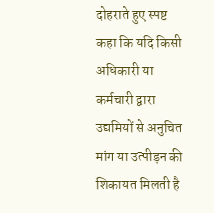दोहराते हुए स्पष्ट कहा कि यदि किसी अधिकारी या कर्मचारी द्वारा उद्यमियों से अनुचित मांग या उत्पीड़न की शिकायत मिलती है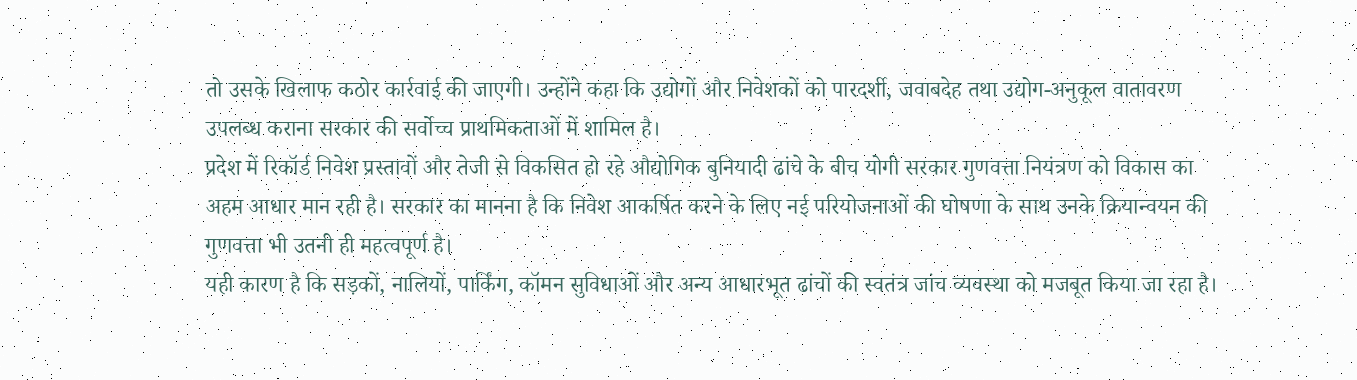तो उसके खिलाफ कठोर कार्रवाई की जाएगी। उन्होंने कहा कि उद्योगों और निवेशकों को पारदर्शी, जवाबदेह तथा उद्योग-अनुकूल वातावरण उपलब्ध कराना सरकार की सर्वोच्च प्राथमिकताओं में शामिल है।
प्रदेश में रिकॉर्ड निवेश प्रस्तावों और तेजी से विकसित हो रहे औद्योगिक बुनियादी ढांचे के बीच योगी सरकार गुणवत्ता नियंत्रण को विकास का अहम आधार मान रही है। सरकार का मानना है कि निवेश आकर्षित करने के लिए नई परियोजनाओं की घोषणा के साथ उनके क्रियान्वयन की गुणवत्ता भी उतनी ही महत्वपूर्ण है।
यही कारण है कि सड़कों, नालियों, पार्किंग, कॉमन सुविधाओं और अन्य आधारभूत ढांचों की स्वतंत्र जांच व्यवस्था को मजबूत किया जा रहा है।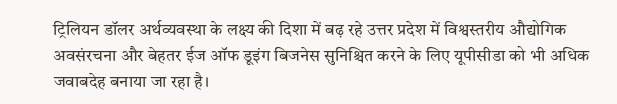ट्रिलियन डॉलर अर्थव्यवस्था के लक्ष्य की दिशा में बढ़ रहे उत्तर प्रदेश में विश्वस्तरीय औद्योगिक अवसंरचना और बेहतर ईज ऑफ डूइंग बिजनेस सुनिश्चित करने के लिए यूपीसीडा को भी अधिक जवाबदेह बनाया जा रहा है।